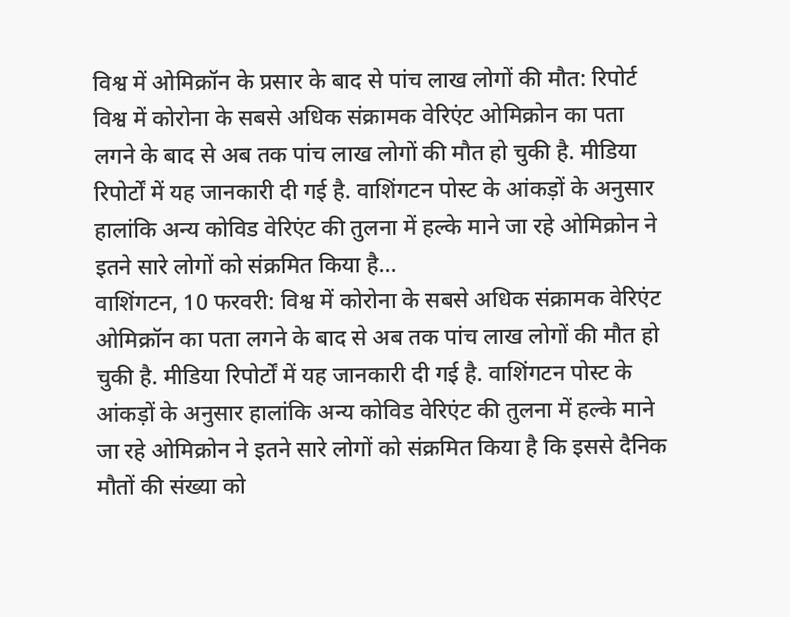विश्व में ओमिक्रॉन के प्रसार के बाद से पांच लाख लोगों की मौत: रिपोर्ट
विश्व में कोरोना के सबसे अधिक संक्रामक वेरिएंट ओमिक्रोन का पता लगने के बाद से अब तक पांच लाख लोगों की मौत हो चुकी है. मीडिया रिपोर्टों में यह जानकारी दी गई है. वाशिंगटन पोस्ट के आंकड़ों के अनुसार हालांकि अन्य कोविड वेरिएंट की तुलना में हल्के माने जा रहे ओमिक्रोन ने इतने सारे लोगों को संक्रमित किया है...
वाशिंगटन, 10 फरवरी: विश्व में कोरोना के सबसे अधिक संक्रामक वेरिएंट ओमिक्रॉन का पता लगने के बाद से अब तक पांच लाख लोगों की मौत हो चुकी है. मीडिया रिपोर्टों में यह जानकारी दी गई है. वाशिंगटन पोस्ट के आंकड़ों के अनुसार हालांकि अन्य कोविड वेरिएंट की तुलना में हल्के माने जा रहे ओमिक्रोन ने इतने सारे लोगों को संक्रमित किया है कि इससे दैनिक मौतों की संख्या को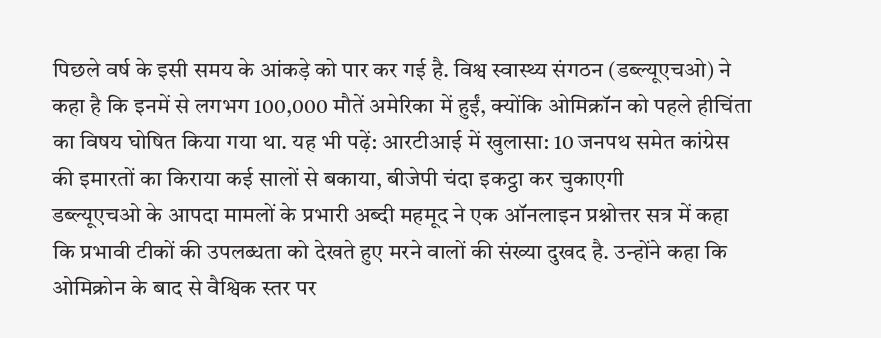पिछले वर्ष के इसी समय के आंकड़े को पार कर गई है. विश्व स्वास्थ्य संगठन (डब्ल्यूएचओ) ने कहा है कि इनमें से लगभग 100,000 मौतें अमेरिका में हुईं, क्योंकि ओमिक्रॉन को पहले हीचिंता का विषय घोषित किया गया था. यह भी पढ़ें: आरटीआई में खुलासा: 10 जनपथ समेत कांग्रेस की इमारतों का किराया कई सालों से बकाया, बीजेपी चंदा इकट्ठा कर चुकाएगी
डब्ल्यूएचओ के आपदा मामलों के प्रभारी अब्दी महमूद ने एक ऑनलाइन प्रश्नोत्तर सत्र में कहा कि प्रभावी टीकों की उपलब्धता को देखते हुए मरने वालों की संख्या दुखद है. उन्होंने कहा कि ओमिक्रोन के बाद से वैश्विक स्तर पर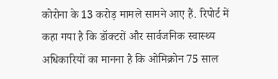कोरोना के 13 करोड़ मामले सामने आए हैं. रिपोर्ट में कहा गया है कि डॉक्टरों और सार्वजनिक स्वास्थ्य अधिकारियों का मानना है कि ओमिक्रोन 75 साल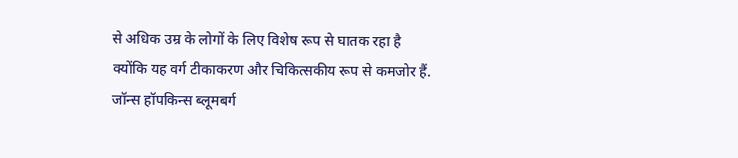से अधिक उम्र के लोगों के लिए विशेष रूप से घातक रहा है क्योंकि यह वर्ग टीकाकरण और चिकित्सकीय रूप से कमजोर हैं.
जॉन्स हॉपकिन्स ब्लूमबर्ग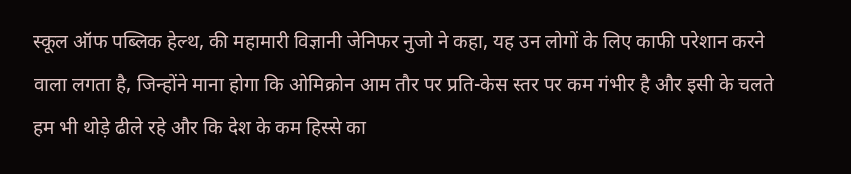स्कूल ऑफ पब्लिक हेल्थ, की महामारी विज्ञानी जेनिफर नुजो ने कहा, यह उन लोगों के लिए काफी परेशान करने वाला लगता है, जिन्होंने माना होगा कि ओमिक्रोन आम तौर पर प्रति-केस स्तर पर कम गंभीर है और इसी के चलते हम भी थोड़े ढीले रहे और कि देश के कम हिस्से का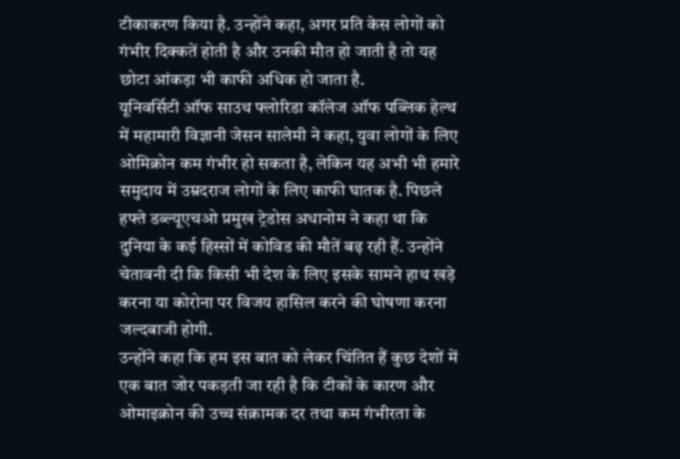टीकाकरण किया है. उन्होंने कहा, अगर प्रति केस लोगों को गंभीर दिक्कतें होती है और उनकी मौत हो जाती है तो यह छोटा आंकड़ा भी काफी अधिक हो जाता है.
यूनिवर्सिटी ऑफ साउथ फ्लोरिडा कॉलेज ऑफ पब्लिक हेल्थ में महामारी विज्ञानी जेसन सालेमी ने कहा, युवा लोगों के लिए ओमिक्रोन कम गंभीर हो सकता है, लेकिन यह अभी भी हमारे समुदाय में उम्रदराज लोगों के लिए काफी घातक है. पिछले हफ्ते डब्ल्यूएचओ प्रमुख ट्रेडोस अधानोम ने कहा था कि दुनिया के कई हिस्सों में कोविड की मौतें बढ़ रही हैं. उन्होंने चेतावनी दी कि किसी भी देश के लिए इसके सामने हाथ खड़े करना या कोरोना पर विजय हासिल करने की घोषणा करना जल्दबाजी होगी.
उन्होंने कहा कि हम इस बात को लेकर चिंतित हैं कुछ देशों में एक बात जोर पकड़ती जा रही है कि टीकों के कारण और ओमाइक्रोन की उच्च संक्रामक दर तथा कम गंभीरता के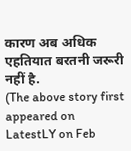कारण अब अधिक एहतियात बरतनी जरूरी नहीं है.
(The above story first appeared on LatestLY on Feb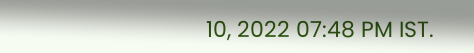10, 2022 07:48 PM IST.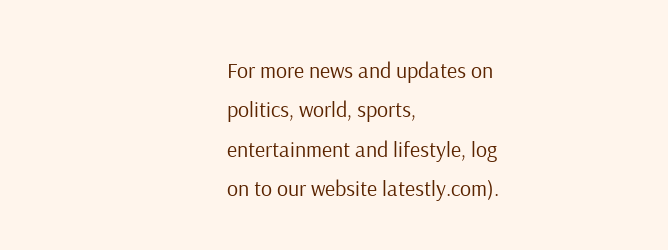For more news and updates on politics, world, sports, entertainment and lifestyle, log on to our website latestly.com).